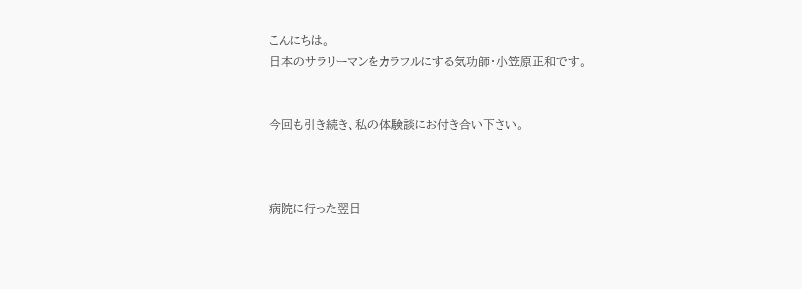こんにちは。
日本のサラリーマンをカラフルにする気功師・小笠原正和です。


今回も引き続き、私の体験談にお付き合い下さい。



病院に行った翌日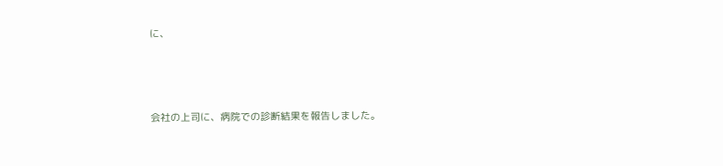に、



会社の上司に、病院での診断結果を報告しました。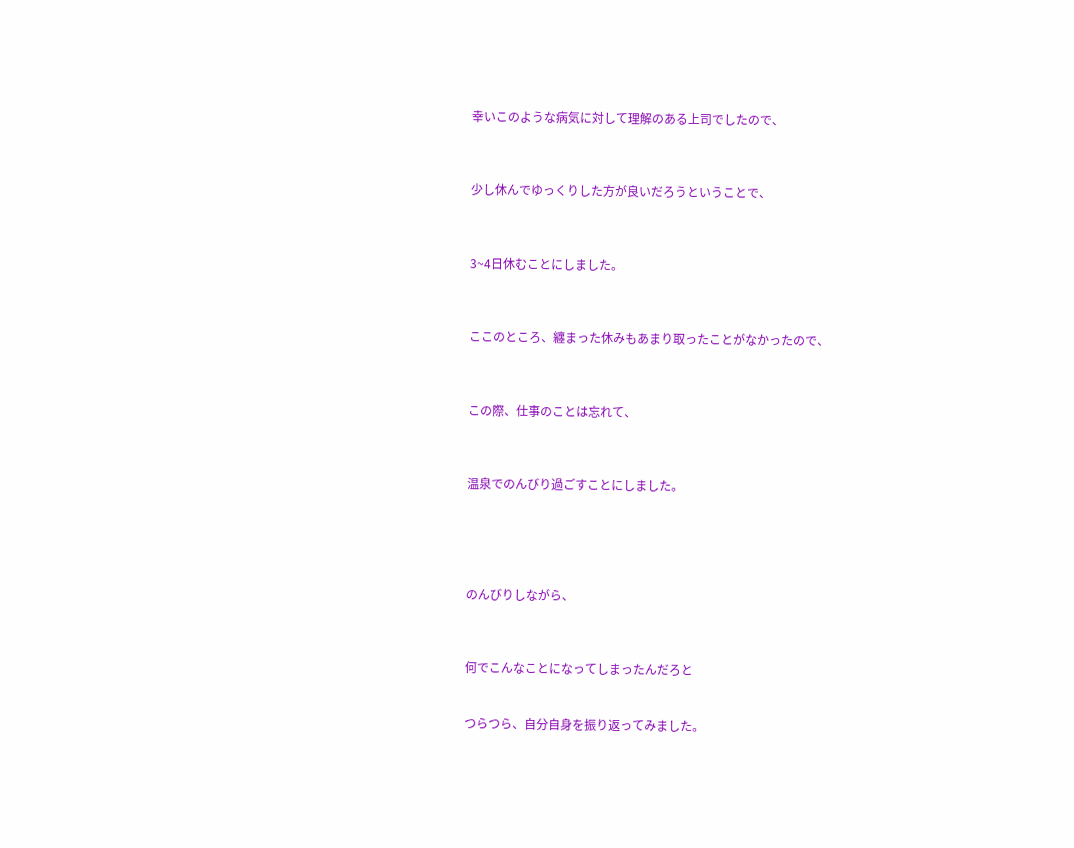幸いこのような病気に対して理解のある上司でしたので、



少し休んでゆっくりした方が良いだろうということで、



3~4日休むことにしました。



ここのところ、纏まった休みもあまり取ったことがなかったので、



この際、仕事のことは忘れて、



温泉でのんびり過ごすことにしました。





のんびりしながら、



何でこんなことになってしまったんだろと


つらつら、自分自身を振り返ってみました。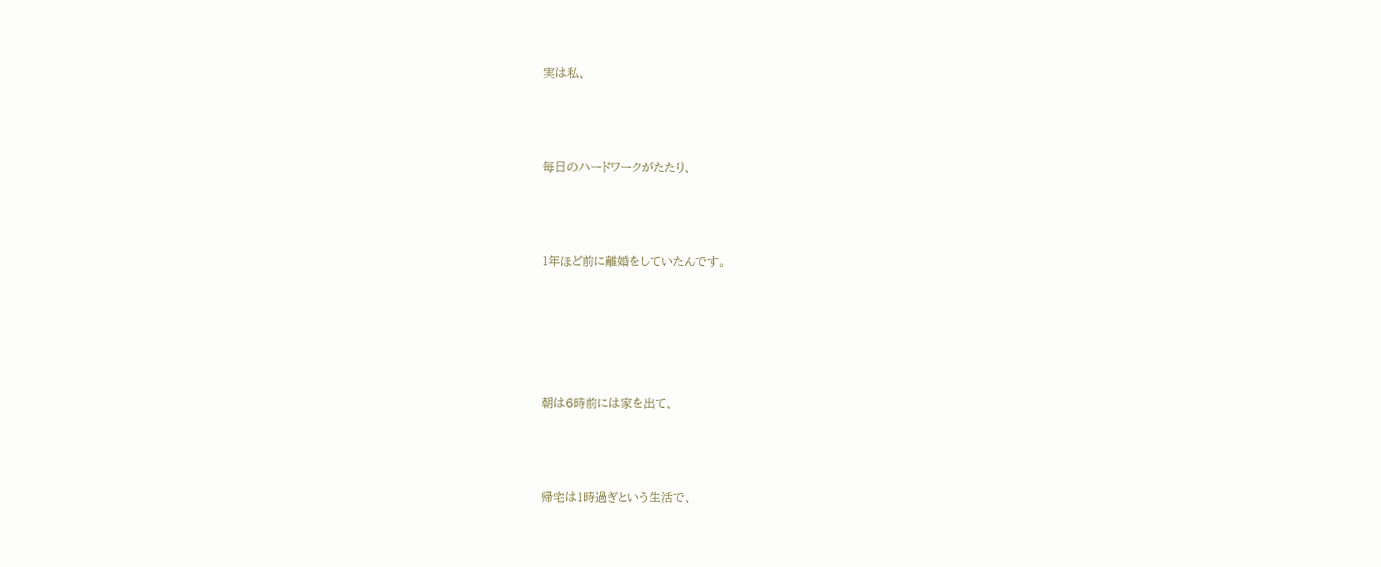実は私、



毎日のハードワークがたたり、



1年ほど前に離婚をしていたんです。





朝は6時前には家を出て、



帰宅は1時過ぎという生活で、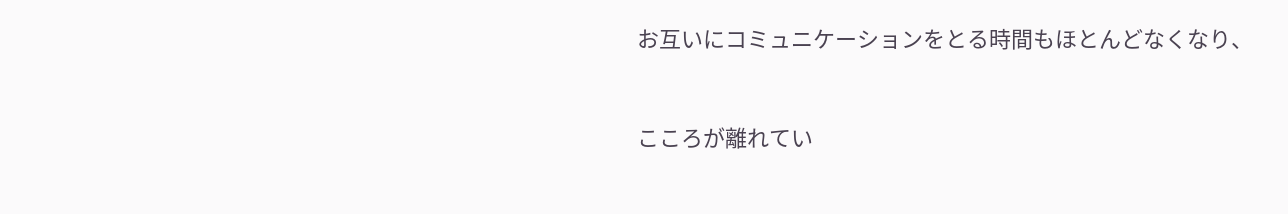お互いにコミュニケーションをとる時間もほとんどなくなり、


こころが離れてい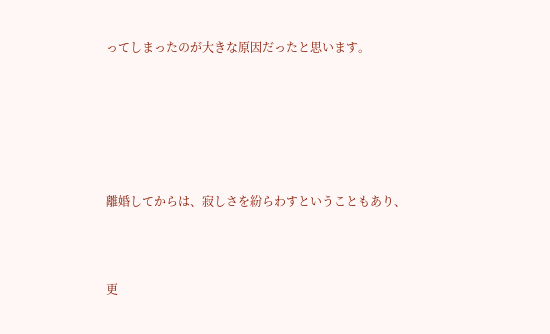ってしまったのが大きな原因だったと思います。






離婚してからは、寂しさを紛らわすということもあり、



更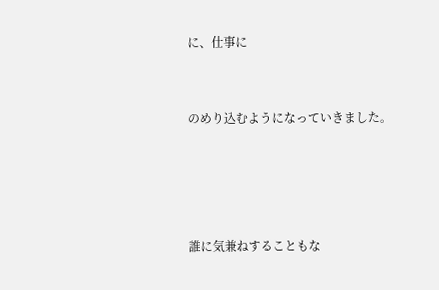に、仕事に


のめり込むようになっていきました。




誰に気兼ねすることもな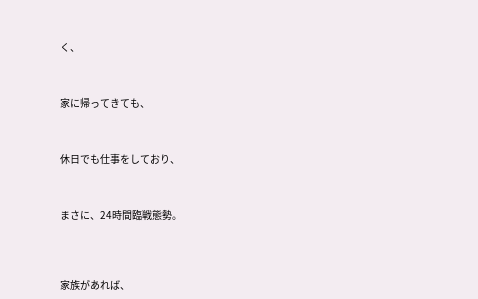く、



家に帰ってきても、



休日でも仕事をしており、



まさに、24時間臨戦態勢。




家族があれば、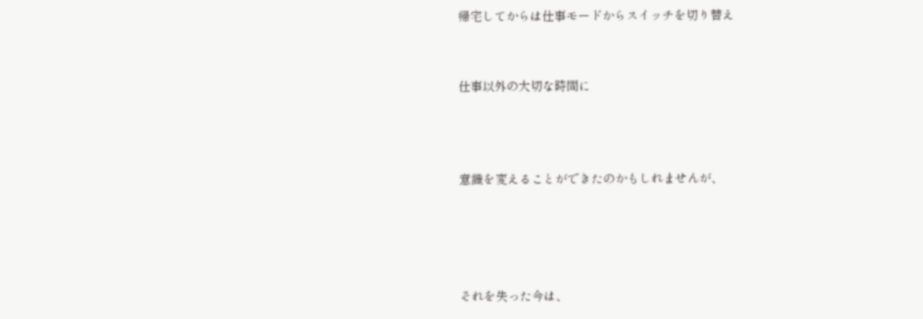帰宅してからは仕事モードからスイッチを切り替え


仕事以外の大切な時間に



意識を変えることができたのかもしれませんが、




それを失った今は、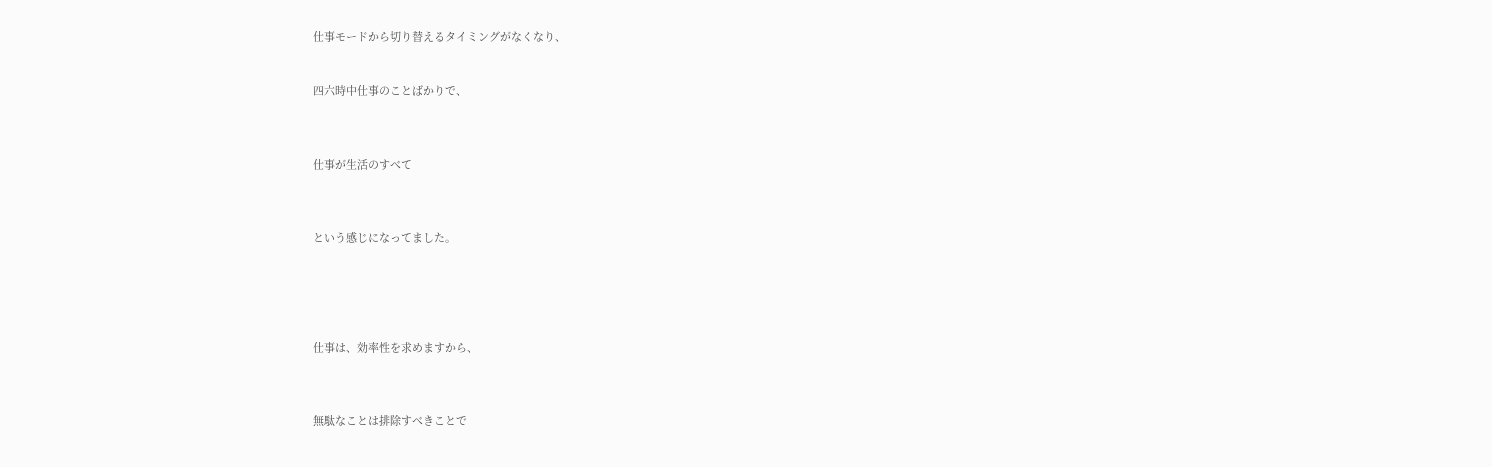仕事モードから切り替えるタイミングがなくなり、


四六時中仕事のことばかりで、



仕事が生活のすべて



という感じになってました。





仕事は、効率性を求めますから、



無駄なことは排除すべきことで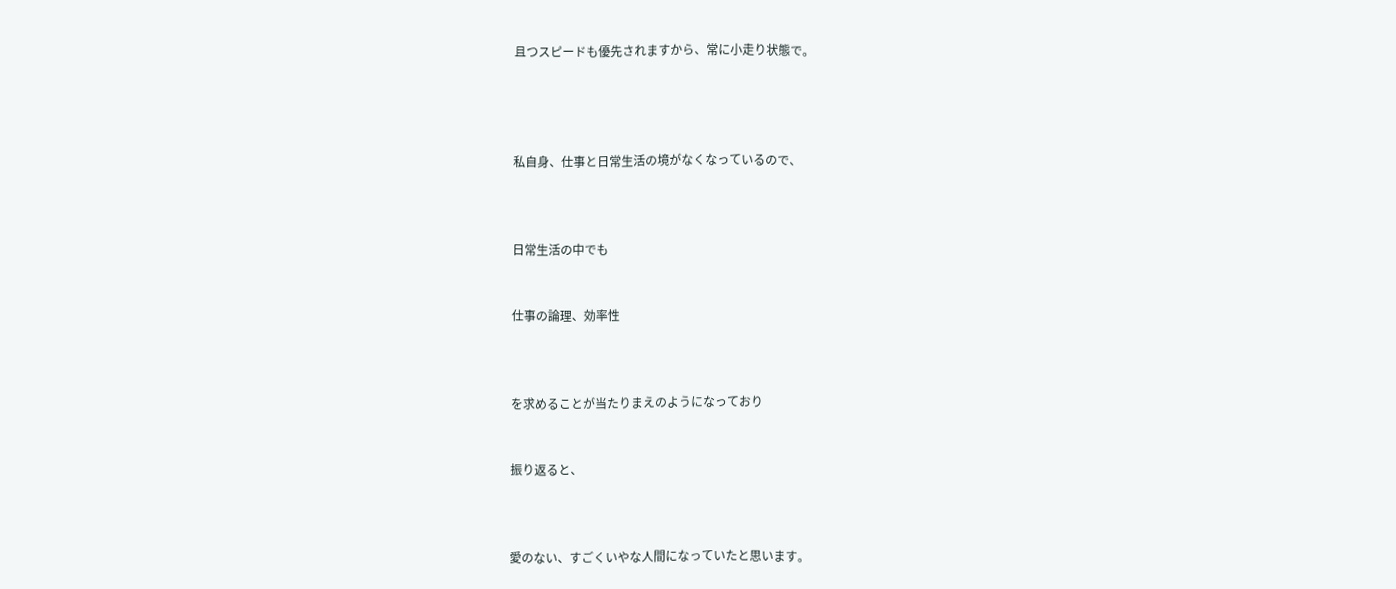且つスピードも優先されますから、常に小走り状態で。




私自身、仕事と日常生活の境がなくなっているので、



日常生活の中でも


仕事の論理、効率性



を求めることが当たりまえのようになっており


振り返ると、



愛のない、すごくいやな人間になっていたと思います。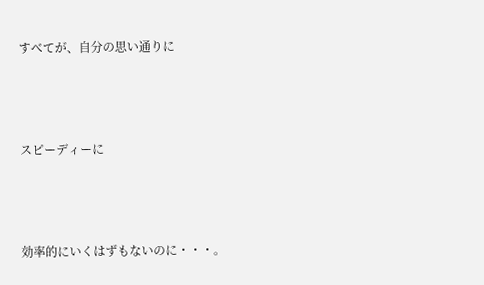すべてが、自分の思い通りに



スピーディーに



効率的にいくはずもないのに・・・。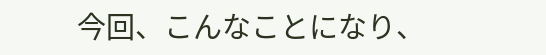今回、こんなことになり、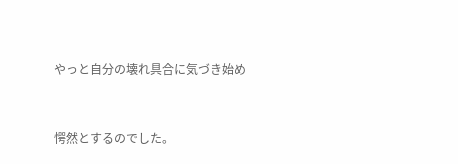やっと自分の壊れ具合に気づき始め


愕然とするのでした。